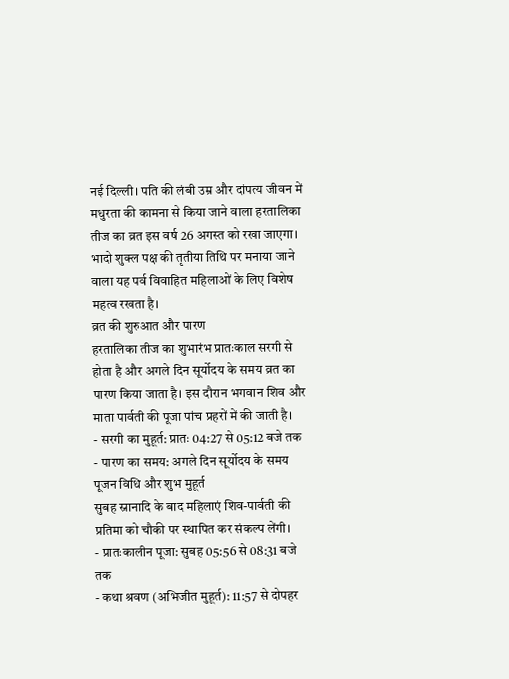नई दिल्ली। पति की लंबी उम्र और दांपत्य जीवन में मधुरता की कामना से किया जाने वाला हरतालिका तीज का व्रत इस वर्ष 26 अगस्त को रखा जाएगा। भादो शुक्ल पक्ष की तृतीया तिथि पर मनाया जाने वाला यह पर्व विवाहित महिलाओं के लिए विशेष महत्व रखता है।
व्रत की शुरुआत और पारण
हरतालिका तीज का शुभारंभ प्रातःकाल सरगी से होता है और अगले दिन सूर्योदय के समय व्रत का पारण किया जाता है। इस दौरान भगवान शिव और माता पार्वती की पूजा पांच प्रहरों में की जाती है।
- सरगी का मुहूर्त: प्रातः 04:27 से 05:12 बजे तक
- पारण का समय: अगले दिन सूर्योदय के समय
पूजन विधि और शुभ मुहूर्त
सुबह स्नानादि के बाद महिलाएं शिव-पार्वती की प्रतिमा को चौकी पर स्थापित कर संकल्प लेंगी।
- प्रातःकालीन पूजा: सुबह 05:56 से 08:31 बजे तक
- कथा श्रवण (अभिजीत मुहूर्त): 11:57 से दोपहर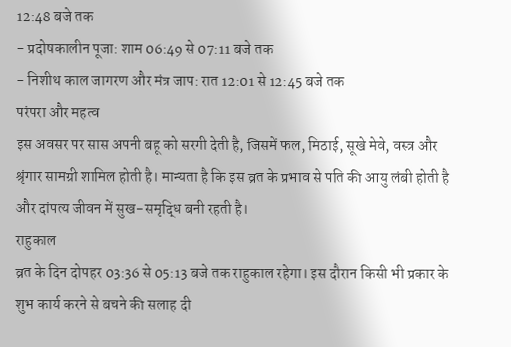12:48 बजे तक
- प्रदोषकालीन पूजा: शाम 06:49 से 07:11 बजे तक
- निशीथ काल जागरण और मंत्र जाप: रात 12:01 से 12:45 बजे तक
परंपरा और महत्व
इस अवसर पर सास अपनी बहू को सरगी देती है, जिसमें फल, मिठाई, सूखे मेवे, वस्त्र और श्रृंगार सामग्री शामिल होती है। मान्यता है कि इस व्रत के प्रभाव से पति की आयु लंबी होती है और दांपत्य जीवन में सुख-समृद्धि बनी रहती है।
राहुकाल
व्रत के दिन दोपहर 03:36 से 05:13 बजे तक राहुकाल रहेगा। इस दौरान किसी भी प्रकार के शुभ कार्य करने से बचने की सलाह दी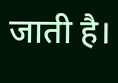जाती है।